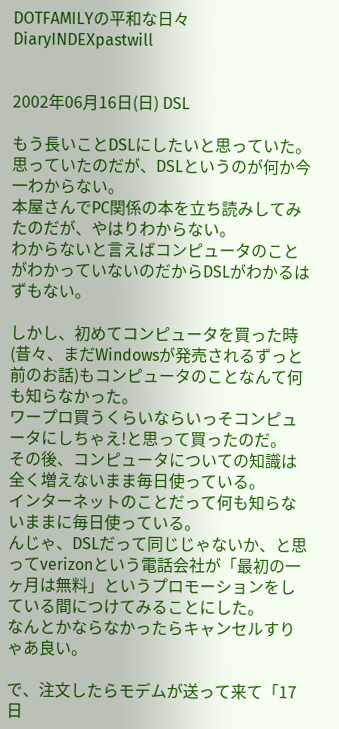DOTFAMILYの平和な日々
DiaryINDEXpastwill


2002年06月16日(日) DSL

もう長いことDSLにしたいと思っていた。
思っていたのだが、DSLというのが何か今一わからない。
本屋さんでPC関係の本を立ち読みしてみたのだが、やはりわからない。
わからないと言えばコンピュータのことがわかっていないのだからDSLがわかるはずもない。

しかし、初めてコンピュータを買った時(昔々、まだWindowsが発売されるずっと前のお話)もコンピュータのことなんて何も知らなかった。
ワープロ買うくらいならいっそコンピュータにしちゃえ!と思って買ったのだ。
その後、コンピュータについての知識は全く増えないまま毎日使っている。
インターネットのことだって何も知らないままに毎日使っている。
んじゃ、DSLだって同じじゃないか、と思ってverizonという電話会社が「最初の一ヶ月は無料」というプロモーションをしている間につけてみることにした。
なんとかならなかったらキャンセルすりゃあ良い。

で、注文したらモデムが送って来て「17日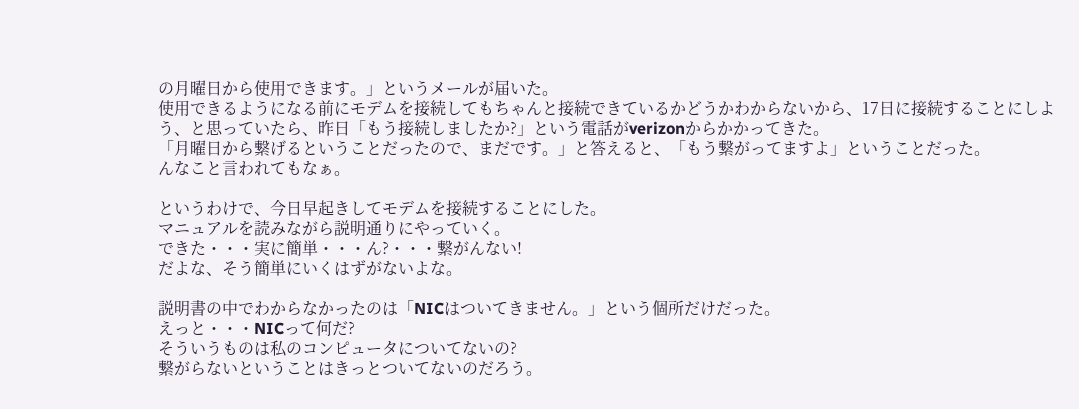の月曜日から使用できます。」というメールが届いた。
使用できるようになる前にモデムを接続してもちゃんと接続できているかどうかわからないから、17日に接続することにしよう、と思っていたら、昨日「もう接続しましたか?」という電話がverizonからかかってきた。
「月曜日から繋げるということだったので、まだです。」と答えると、「もう繋がってますよ」ということだった。
んなこと言われてもなぁ。

というわけで、今日早起きしてモデムを接続することにした。
マニュアルを読みながら説明通りにやっていく。
できた・・・実に簡単・・・ん?・・・繋がんない!
だよな、そう簡単にいくはずがないよな。

説明書の中でわからなかったのは「NICはついてきません。」という個所だけだった。
えっと・・・NICって何だ?
そういうものは私のコンピュータについてないの?
繋がらないということはきっとついてないのだろう。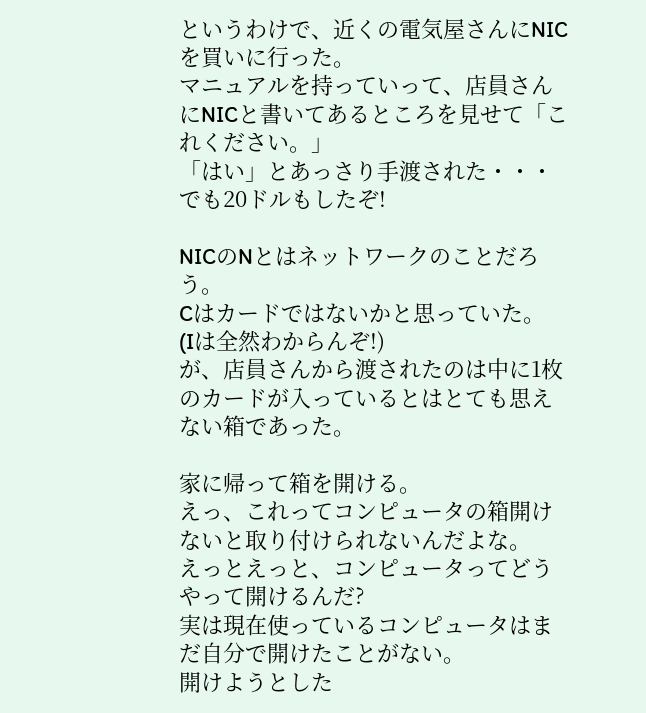というわけで、近くの電気屋さんにNICを買いに行った。
マニュアルを持っていって、店員さんにNICと書いてあるところを見せて「これください。」
「はい」とあっさり手渡された・・・でも20ドルもしたぞ!

NICのNとはネットワークのことだろう。
Cはカードではないかと思っていた。
(Iは全然わからんぞ!)
が、店員さんから渡されたのは中に1枚のカードが入っているとはとても思えない箱であった。

家に帰って箱を開ける。
えっ、これってコンピュータの箱開けないと取り付けられないんだよな。
えっとえっと、コンピュータってどうやって開けるんだ?
実は現在使っているコンピュータはまだ自分で開けたことがない。
開けようとした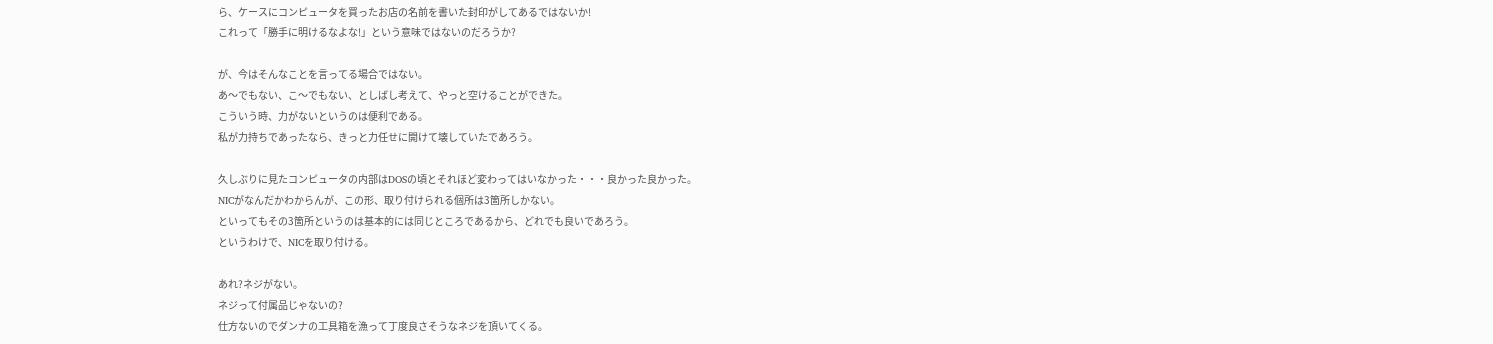ら、ケースにコンピュータを買ったお店の名前を書いた封印がしてあるではないか!
これって「勝手に明けるなよな!」という意味ではないのだろうか?

が、今はそんなことを言ってる場合ではない。
あ〜でもない、こ〜でもない、としばし考えて、やっと空けることができた。
こういう時、力がないというのは便利である。
私が力持ちであったなら、きっと力任せに開けて壊していたであろう。

久しぶりに見たコンピュータの内部はDOSの頃とそれほど変わってはいなかった・・・良かった良かった。
NICがなんだかわからんが、この形、取り付けられる個所は3箇所しかない。
といってもその3箇所というのは基本的には同じところであるから、どれでも良いであろう。
というわけで、NICを取り付ける。

あれ?ネジがない。
ネジって付属品じゃないの?
仕方ないのでダンナの工具箱を漁って丁度良さそうなネジを頂いてくる。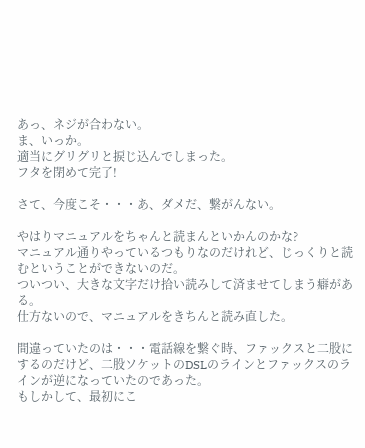あっ、ネジが合わない。
ま、いっか。
適当にグリグリと捩じ込んでしまった。
フタを閉めて完了!

さて、今度こそ・・・あ、ダメだ、繋がんない。

やはりマニュアルをちゃんと読まんといかんのかな?
マニュアル通りやっているつもりなのだけれど、じっくりと読むということができないのだ。
ついつい、大きな文字だけ拾い読みして済ませてしまう癖がある。
仕方ないので、マニュアルをきちんと読み直した。

間違っていたのは・・・電話線を繋ぐ時、ファックスと二股にするのだけど、二股ソケットのDSLのラインとファックスのラインが逆になっていたのであった。
もしかして、最初にこ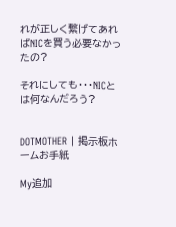れが正しく繋げてあればNICを買う必要なかったの?

それにしても・・・NICとは何なんだろう?


DOTMOTHER | 掲示板ホームお手紙

My追加